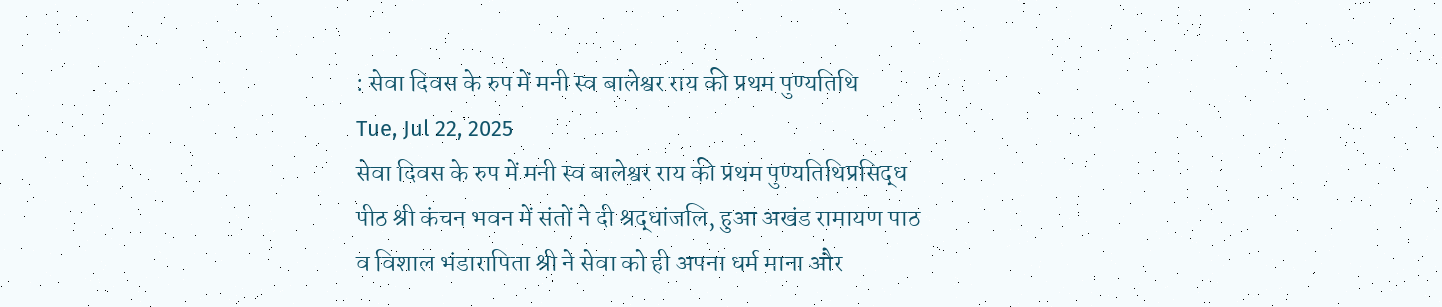: सेवा दिवस के रुप में मनी स्व बालेश्वर राय की प्रथम पुण्यतिथि
Tue, Jul 22, 2025
सेवा दिवस के रुप में मनी स्व बालेश्वर राय की प्रथम पुण्यतिथिप्रसिद्ध पीठ श्री कंचन भवन में संतों ने दी श्रद्धांजलि, हुआ अखंड रामायण पाठ व विशाल भंडारापिता श्री ने सेवा को ही अपना धर्म माना और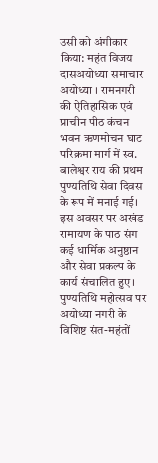उसी को अंगीकार किया: महंत विजय दासअयोध्या समाचार अयोध्या । रामनगरी की ऐतिहासिक एवं प्राचीन पीठ कंचन भवन ऋणमोचन घाट परिक्रमा मार्ग में स्व. बालेश्वर राय की प्रथम पुण्यतिथि सेवा दिवस के रूप में मनाई गई। इस अवसर पर अखंड रामायण के पाठ संग कई धार्मिक अनुष्ठान और सेवा प्रकल्प के कार्य संचालित हुए। पुण्यतिथि महोत्सव पर अयोध्या नगरी के विशिष्ट संत-महंतों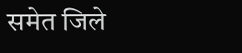समेत जिले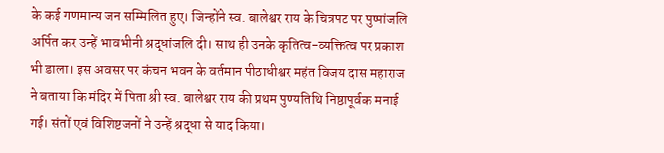के कई गणमान्य जन सम्मिलित हुए। जिन्होंने स्व. बालेश्वर राय के चित्रपट पर पुष्पांजलि अर्पित कर उन्हें भावभीनी श्रद्धांजलि दी। साथ ही उनके कृतित्व-व्यक्तित्व पर प्रकाश भी डाला। इस अवसर पर कंचन भवन के वर्तमान पीठाधीश्वर महंत विजय दास महाराज ने बताया कि मंदिर में पिता श्री स्व. बालेश्वर राय की प्रथम पुण्यतिथि निष्ठापूर्वक मनाई गई। संतों एवं विशिष्टजनों ने उन्हें श्रद्धा से याद किया।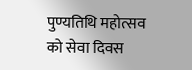पुण्यतिथि महोत्सव को सेवा दिवस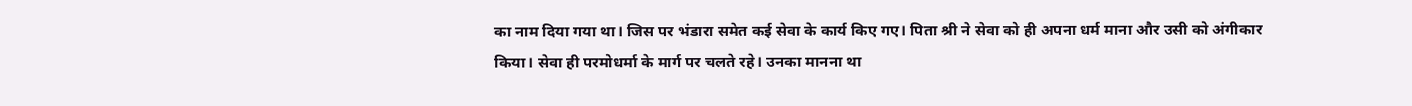का नाम दिया गया था। जिस पर भंडारा समेत कई सेवा के कार्य किए गए। पिता श्री ने सेवा को ही अपना धर्म माना और उसी को अंगीकार किया। सेवा ही परमोधर्मा के मार्ग पर चलते रहे। उनका मानना था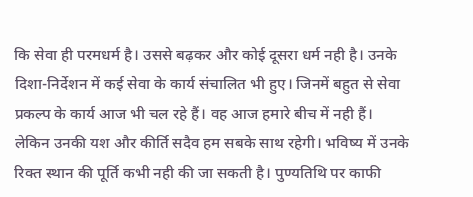कि सेवा ही परमधर्म है। उससे बढ़कर और कोई दूसरा धर्म नही है। उनके दिशा-निर्देशन में कई सेवा के कार्य संचालित भी हुए। जिनमें बहुत से सेवा प्रकल्प के कार्य आज भी चल रहे हैं। वह आज हमारे बीच में नही हैं। लेकिन उनकी यश और कीर्ति सदैव हम सबके साथ रहेगी। भविष्य में उनके रिक्त स्थान की पूर्ति कभी नही की जा सकती है। पुण्यतिथि पर काफी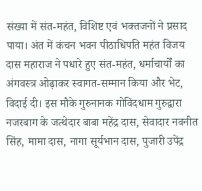संख्या में संत-महंत, विशिष्ट एवं भक्तजनों ने प्रसाद पाया। अंत में कंचन भवन पीठाधिपति महंत विजय दास महाराज ने पधारे हुए संत-महंत, धर्माचार्यों का अंगवस्त्र ओढ़ाकर स्वागत-सम्मान किया और भेट, विदाई दी। इस मौके गुरुनानक गोविंदधाम गुरुद्वारा नजरबाग के जत्थेदार बाबा महेंद्र दास, सेवादार नवनीत सिंह, मामा दास, नागा सूर्यभान दास, पुजारी उपेंद्र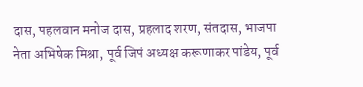दास, पहलवान मनोज दास, प्रहलाद शरण, संतदास, भाजपा नेता अभिषेक मिश्रा, पूर्व जिपं अध्यक्ष करूणाकर पांडेय, पूर्व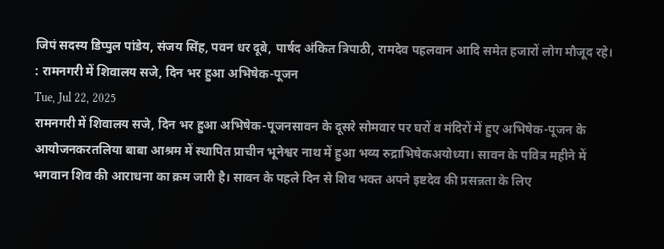जिपं सदस्य डिप्पुल पांडेय, संजय सिंह, पवन धर दूबे, पार्षद अंकित त्रिपाठी, रामदेव पहलवान आदि समेत हजारों लोग मौजूद रहे।
: रामनगरी में शिवालय सजे, दिन भर हुआ अभिषेक-पूजन
Tue, Jul 22, 2025
रामनगरी में शिवालय सजे, दिन भर हुआ अभिषेक-पूजनसावन के दूसरे सोमवार पर घरों व मंदिरों में हुए अभिषेक-पूजन के आयोजनकरतलिया बाबा आश्रम में स्थापित प्राचीन भूनेश्वर नाथ में हुआ भव्य रुद्राभिषेकअयोध्या। सावन के पवित्र महीने में भगवान शिव की आराधना का क्रम जारी है। सावन के पहले दिन से शिव भक्त अपने इष्टदेव की प्रसन्नता के लिए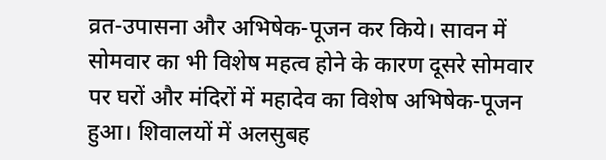व्रत-उपासना और अभिषेक-पूजन कर किये। सावन में सोमवार का भी विशेष महत्व होने के कारण दूसरे सोमवार पर घरों और मंदिरों में महादेव का विशेष अभिषेक-पूजन हुआ। शिवालयों में अलसुबह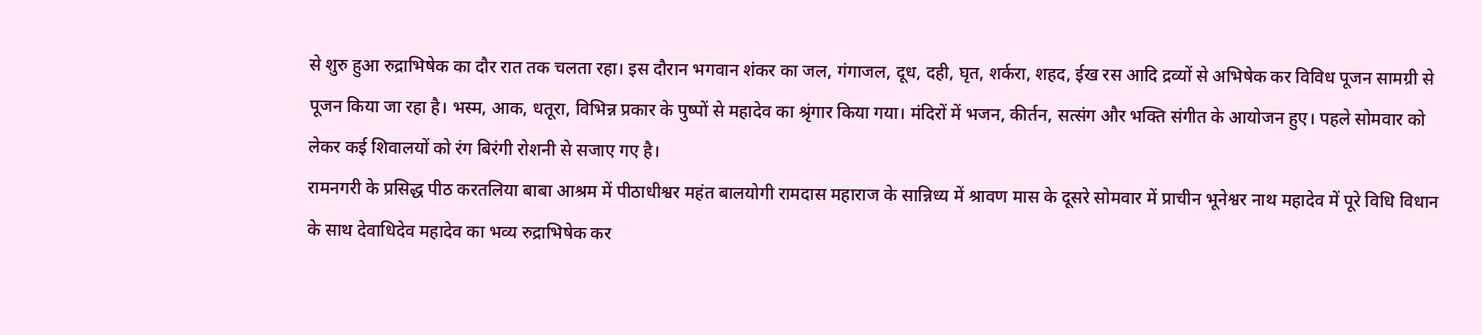से शुरु हुआ रुद्राभिषेक का दौर रात तक चलता रहा। इस दौरान भगवान शंकर का जल, गंगाजल, दूध, दही, घृत, शर्करा, शहद, ईख रस आदि द्रव्यों से अभिषेक कर विविध पूजन सामग्री से पूजन किया जा रहा है। भस्म, आक, धतूरा, विभिन्न प्रकार के पुष्पों से महादेव का श्रृंगार किया गया। मंदिरों में भजन, कीर्तन, सत्संग और भक्ति संगीत के आयोजन हुए। पहले सोमवार को लेकर कई शिवालयों को रंग बिरंगी रोशनी से सजाए गए है।
रामनगरी के प्रसिद्ध पीठ करतलिया बाबा आश्रम में पीठाधीश्वर महंत बालयोगी रामदास महाराज के सान्निध्य में श्रावण मास के दूसरे सोमवार में प्राचीन भूनेश्वर नाथ महादेव में पूरे विधि विधान के साथ देवाधिदेव महादेव का भव्य रुद्राभिषेक कर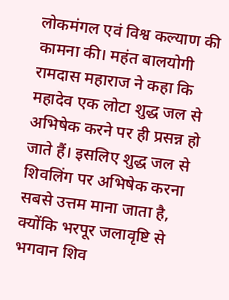लोकमंगल एवं विश्व कल्याण की कामना की। महंत बालयोगी रामदास महाराज ने कहा कि महादेव एक लोटा शुद्ध जल से अभिषेक करने पर ही प्रसन्न हो जाते हैं। इसलिए शुद्ध जल से शिवलिंग पर अभिषेक करना सबसे उत्तम माना जाता है, क्योंकि भरपूर जलावृष्टि से भगवान शिव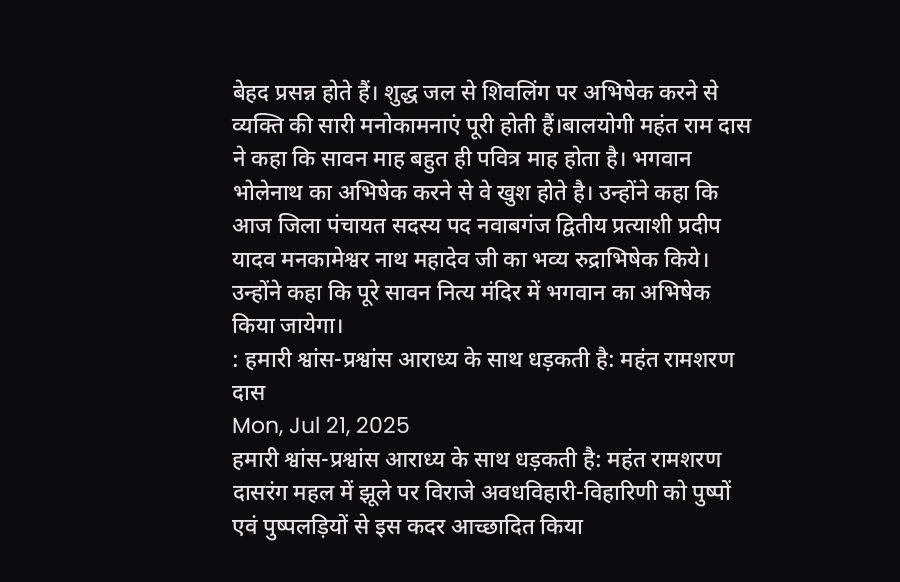बेहद प्रसन्न होते हैं। शुद्ध जल से शिवलिंग पर अभिषेक करने से व्यक्ति की सारी मनोकामनाएं पूरी होती हैं।बालयोगी महंत राम दास ने कहा कि सावन माह बहुत ही पवित्र माह होता है। भगवान भोलेनाथ का अभिषेक करने से वे खुश होते है। उन्होंने कहा कि आज जिला पंचायत सदस्य पद नवाबगंज द्वितीय प्रत्याशी प्रदीप यादव मनकामेश्वर नाथ महादेव जी का भव्य रुद्राभिषेक किये। उन्होंने कहा कि पूरे सावन नित्य मंदिर में भगवान का अभिषेक किया जायेगा।
: हमारी श्वांस-प्रश्वांस आराध्य के साथ धड़कती है: महंत रामशरण दास
Mon, Jul 21, 2025
हमारी श्वांस-प्रश्वांस आराध्य के साथ धड़कती है: महंत रामशरण दासरंग महल में झूले पर विराजे अवधविहारी-विहारिणी को पुष्पों एवं पुष्पलड़ियों से इस कदर आच्छादित किया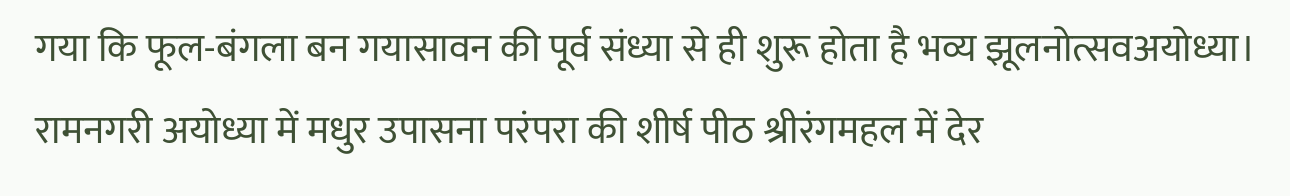गया कि फूल-बंगला बन गयासावन की पूर्व संध्या से ही शुरू होता है भव्य झूलनोत्सवअयोध्या। रामनगरी अयोध्या में मधुर उपासना परंपरा की शीर्ष पीठ श्रीरंगमहल में देर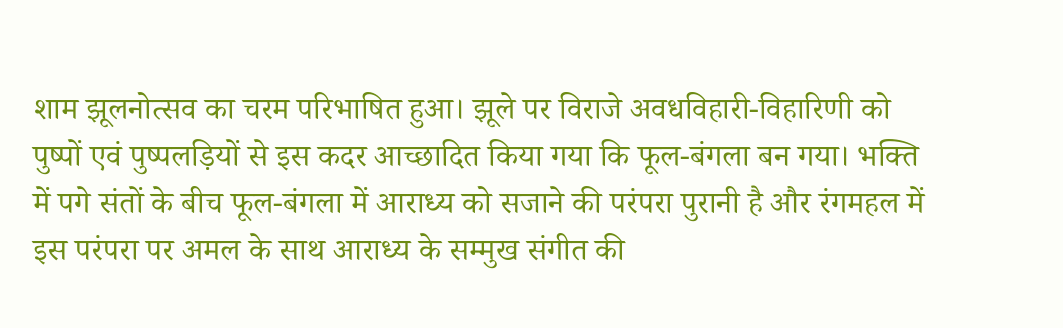शाम झूलनोत्सव का चरम परिभाषित हुआ। झूले पर विराजे अवधविहारी-विहारिणी को पुष्पों एवं पुष्पलड़ियों से इस कदर आच्छादित किया गया कि फूल-बंगला बन गया। भक्ति में पगे संतों के बीच फूल-बंगला में आराध्य को सजाने की परंपरा पुरानी है और रंगमहल में इस परंपरा पर अमल के साथ आराध्य के सम्मुख संगीत की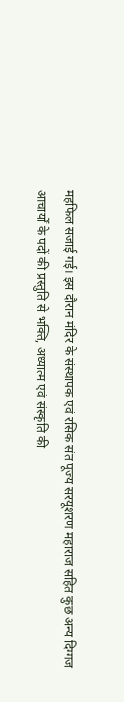महफिल सजाई गई। इस दौरान मंदिर के संस्थापक एवं रसिक संत पूज्य सरयूशरण महाराज सहित कुछ अन्य दिग्गज आचार्यों के पदों की प्रस्तुति से भक्ति, अध्यात्म एवं संस्कृति की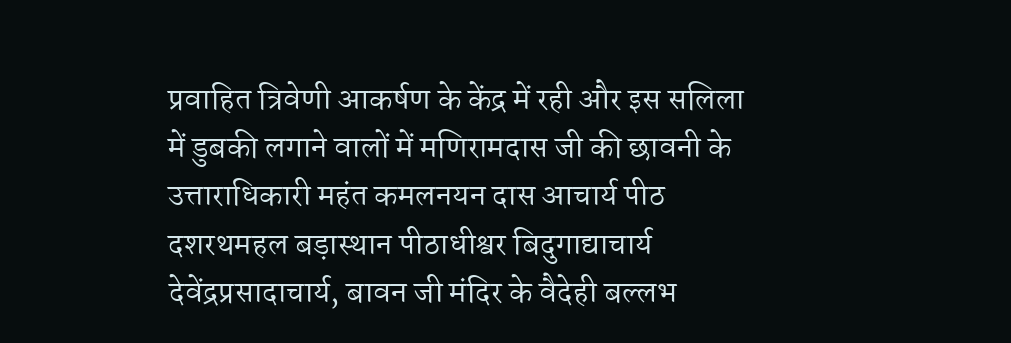प्रवाहित त्रिवेणी आकर्षण के केंद्र में रही और इस सलिला में डुबकी लगाने वालों में मणिरामदास जी की छावनी के उत्ताराधिकारी महंत कमलनयन दास आचार्य पीठ दशरथमहल बड़ास्थान पीठाधीश्वर बिदुगाद्याचार्य देवेंद्रप्रसादाचार्य, बावन जी मंदिर के वैदेही बल्लभ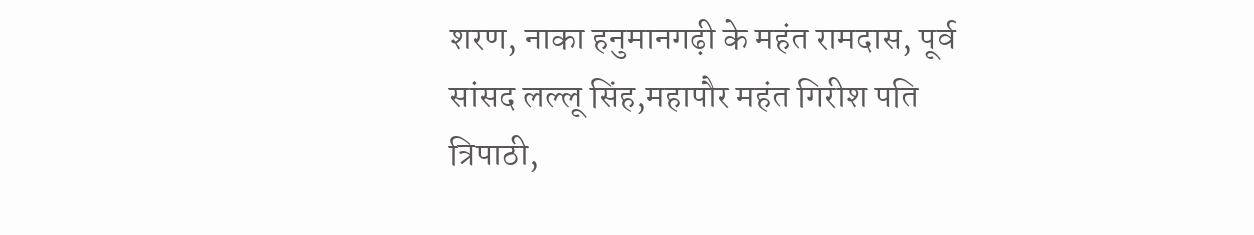शरण, नाका हनुमानगढ़ी के महंत रामदास, पूर्व सांसद लल्लू सिंह,महापौर महंत गिरीश पति त्रिपाठी,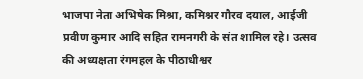भाजपा नेता अभिषेक मिश्रा, कमिश्नर गौरव दयाल, आईजी प्रवीण कुमार आदि सहित रामनगरी के संत शामिल रहे। उत्सव की अध्यक्षता रंगमहल के पीठाधीश्वर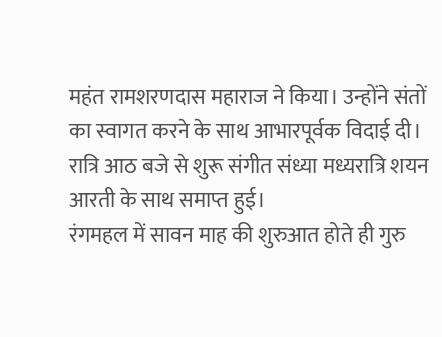महंत रामशरणदास महाराज ने किया। उन्होंने संतों का स्वागत करने के साथ आभारपूर्वक विदाई दी। रात्रि आठ बजे से शुरू संगीत संध्या मध्यरात्रि शयन आरती के साथ समाप्त हुई।
रंगमहल में सावन माह की शुरुआत होते ही गुरु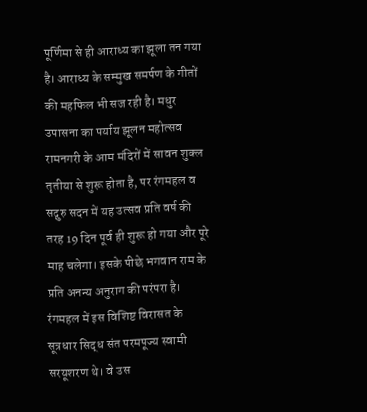पूर्णिमा से ही आराध्य का झूला तन गया है। आराध्य के सम्मुख समर्पण के गीतों की महफिल भी सज रही है। मधुर उपासना का पर्याय झूलन महोत्सव रामनगरी के आम मंदिरों में सावन शुक्ल तृतीया से शुरू होता है, पर रंगमहल व सद्गुरु सदन में यह उत्सव प्रति वर्ष की तरह 19 दिन पूर्व ही शुरू हो गया और पूरे माह चलेगा। इसके पीछे भगवान राम के प्रति अनन्य अनुराग की परंपरा है। रंगमहल में इस विशिष्ट विरासत के सूत्रधार सिद्ध संत परमपूज्य स्वामी सरयूशरण थे। वे उस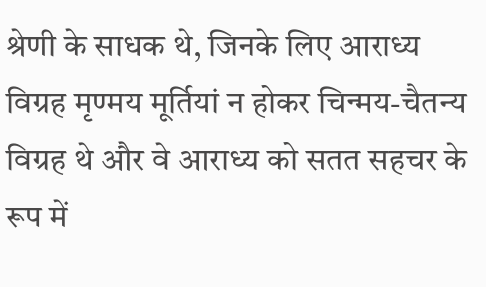श्रेणी के साधक थे, जिनके लिए आराध्य विग्रह मृण्मय मूर्तियां न होकर चिन्मय-चैतन्य विग्रह थे और वे आराध्य को सतत सहचर के रूप में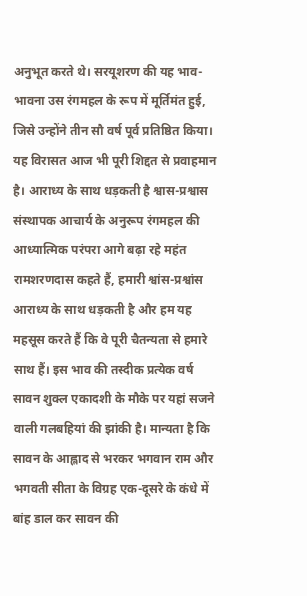अनुभूत करते थे। सरयूशरण की यह भाव-भावना उस रंगमहल के रूप में मूर्तिमंत हुई, जिसे उन्होंने तीन सौ वर्ष पूर्व प्रतिष्ठित किया। यह विरासत आज भी पूरी शिद्दत से प्रवाहमान है। आराध्य के साथ धड़कती है श्वास-प्रश्वास संस्थापक आचार्य के अनुरूप रंगमहल की आध्यात्मिक परंपरा आगे बढ़ा रहे महंत रामशरणदास कहते हैं, हमारी श्वांस-प्रश्वांस आराध्य के साथ धड़कती है और हम यह महसूस करते हैं कि वे पूरी चैतन्यता से हमारे साथ हैं। इस भाव की तस्दीक प्रत्येक वर्ष सावन शुक्ल एकादशी के मौके पर यहां सजने वाली गलबहियां की झांकी है। मान्यता है कि सावन के आह्लाद से भरकर भगवान राम और भगवती सीता के विग्रह एक-दूसरे के कंधे में बांह डाल कर सावन की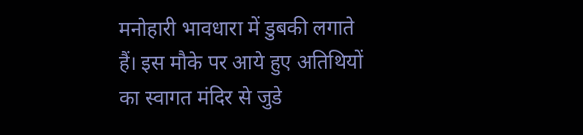मनोहारी भावधारा में डुबकी लगाते हैं। इस मौके पर आये हुए अतिथियों का स्वागत मंदिर से जुडे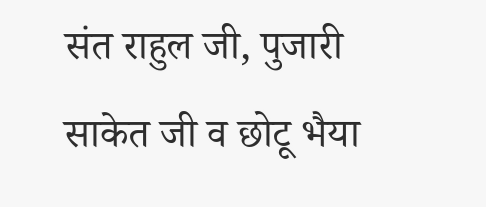संत राहुल जी, पुजारी साकेत जी व छोटू भैया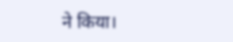ने किया।